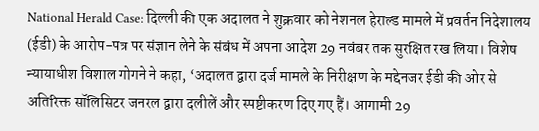National Herald Case: दिल्ली की एक अदालत ने शुक्रवार को नेशनल हेराल्ड मामले में प्रवर्तन निदेशालय (ईडी) के आरोप-पत्र पर संज्ञान लेने के संबंध में अपना आदेश 29 नवंबर तक सुरक्षित रख लिया। विशेष न्यायाधीश विशाल गोगने ने कहा, ‘अदालत द्वारा दर्ज मामले के निरीक्षण के मद्देनजर ईडी की ओर से अतिरिक्त सॉलिसिटर जनरल द्वारा दलीलें और स्पष्टीकरण दिए गए हैं। आगामी 29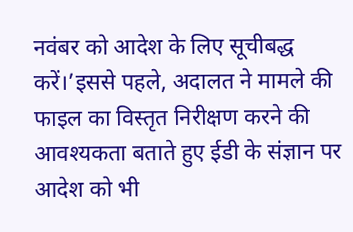नवंबर को आदेश के लिए सूचीबद्ध करें।’इससे पहले, अदालत ने मामले की फाइल का विस्तृत निरीक्षण करने की आवश्यकता बताते हुए ईडी के संज्ञान पर आदेश को भी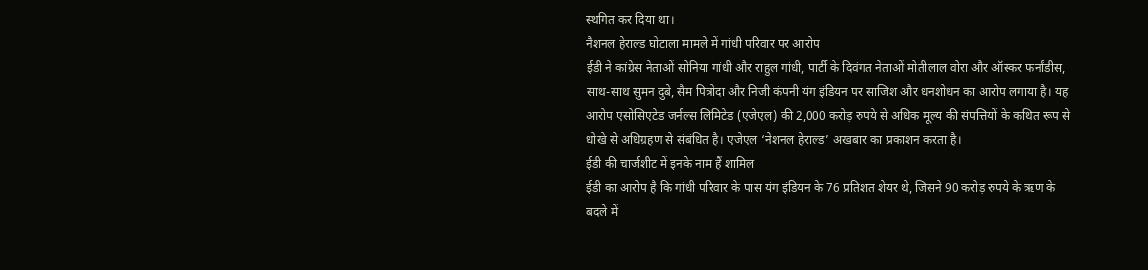स्थगित कर दिया था।
नैशनल हेराल्ड घोटाला मामले में गांधी परिवार पर आरोप
ईडी ने कांग्रेस नेताओं सोनिया गांधी और राहुल गांधी, पार्टी के दिवंगत नेताओं मोतीलाल वोरा और ऑस्कर फर्नांडीस, साथ-साथ सुमन दुबे, सैम पित्रोदा और निजी कंपनी यंग इंडियन पर साजिश और धनशोधन का आरोप लगाया है। यह आरोप एसोसिएटेड जर्नल्स लिमिटेड (एजेएल) की 2,000 करोड़ रुपये से अधिक मूल्य की संपत्तियों के कथित रूप से धोखे से अधिग्रहण से संबंधित है। एजेएल ‘नेशनल हेराल्ड’ अखबार का प्रकाशन करता है।
ईडी की चार्जशीट में इनके नाम हैं शामिल
ईडी का आरोप है कि गांधी परिवार के पास यंग इंडियन के 76 प्रतिशत शेयर थे, जिसने 90 करोड़ रुपये के ऋण के बदले में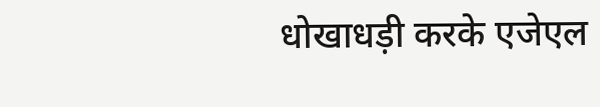धोखाधड़ी करके एजेएल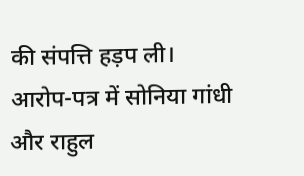की संपत्ति हड़प ली। आरोप-पत्र में सोनिया गांधी और राहुल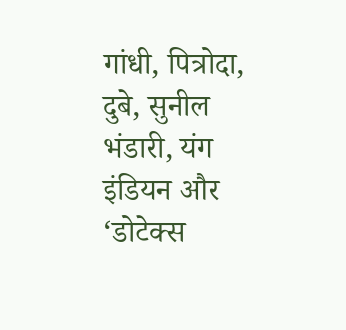गांधी, पित्रोदा, दुबे, सुनील भंडारी, यंग इंडियन और ‘डोटेक्स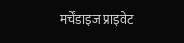मर्चेंडाइज प्राइवेट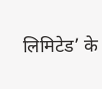लिमिटेड’ के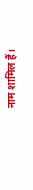नाम शामिल हैं।